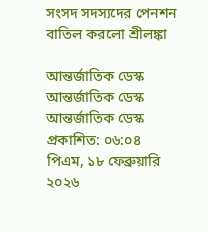সংসদ সদস্যদের পেনশন বাতিল করলো শ্রীলঙ্কা

আন্তর্জাতিক ডেস্ক
আন্তর্জাতিক ডেস্ক আন্তর্জাতিক ডেস্ক
প্রকাশিত: ০৬:০৪ পিএম, ১৮ ফেব্রুয়ারি ২০২৬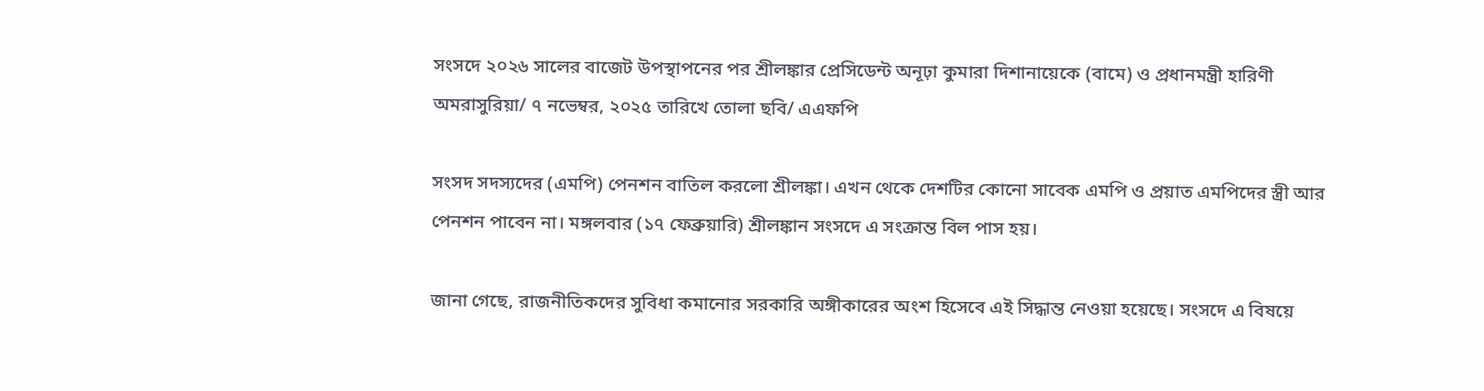সংসদে ২০২৬ সালের বাজেট উপস্থাপনের পর শ্রীলঙ্কার প্রেসিডেন্ট অনূঢ়া কুমারা দিশানায়েকে (বামে) ও প্রধানমন্ত্রী হারিণী অমরাসুরিয়া/ ৭ নভেম্বর, ২০২৫ তারিখে তোলা ছবি/ এএফপি

সংসদ সদস্যদের (এমপি) পেনশন বাতিল করলো শ্রীলঙ্কা। এখন থেকে দেশটির কোনো সাবেক এমপি ও প্রয়াত এমপিদের স্ত্রী আর পেনশন পাবেন না। মঙ্গলবার (১৭ ফেব্রুয়ারি) শ্রীলঙ্কান সংসদে এ সংক্রান্ত বিল পাস হয়।

জানা গেছে, রাজনীতিকদের সুবিধা কমানোর সরকারি অঙ্গীকারের অংশ হিসেবে এই সিদ্ধান্ত নেওয়া হয়েছে। সংসদে এ বিষয়ে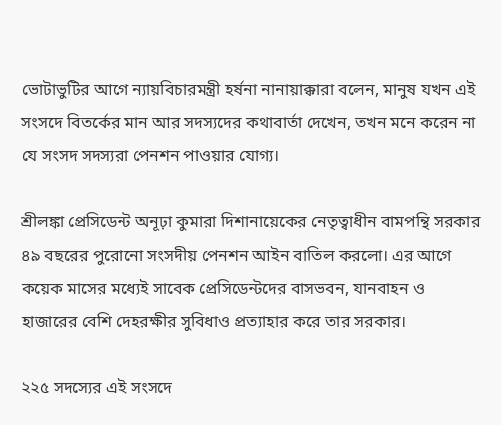ভোটাভুটির আগে ন্যায়বিচারমন্ত্রী হর্ষনা নানায়াক্কারা বলেন, মানুষ যখন এই সংসদে বিতর্কের মান আর সদস্যদের কথাবার্তা দেখেন, তখন মনে করেন না যে সংসদ সদস্যরা পেনশন পাওয়ার যোগ্য।

শ্রীলঙ্কা প্রেসিডেন্ট অনূঢ়া কুমারা দিশানায়েকের নেতৃত্বাধীন বামপন্থি সরকার ৪৯ বছরের পুরোনো সংসদীয় পেনশন আইন বাতিল করলো। এর আগে কয়েক মাসের মধ্যেই সাবেক প্রেসিডেন্টদের বাসভবন, যানবাহন ও হাজারের বেশি দেহরক্ষীর সুবিধাও প্রত্যাহার করে তার সরকার।

২২৫ সদস্যের এই সংসদে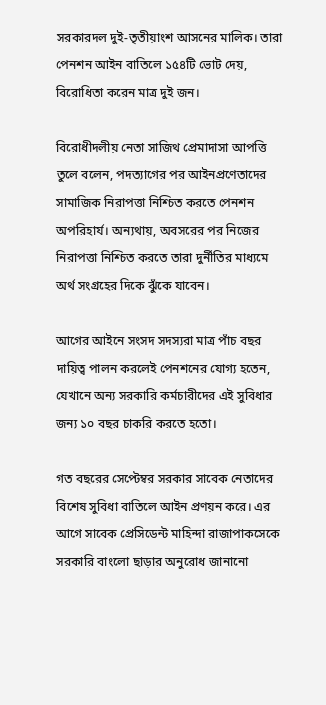সরকারদল দুই-তৃতীয়াংশ আসনের মালিক। তারা পেনশন আইন বাতিলে ১৫৪টি ভোট দেয়, বিরোধিতা করেন মাত্র দুই জন।

বিরোধীদলীয় নেতা সাজিথ প্রেমাদাসা আপত্তি তুলে বলেন, পদত্যাগের পর আইনপ্রণেতাদের সামাজিক নিরাপত্তা নিশ্চিত করতে পেনশন অপরিহার্য। অন্যথায়, অবসরের পর নিজের নিরাপত্তা নিশ্চিত করতে তারা দুর্নীতির মাধ্যমে অর্থ সংগ্রহের দিকে ঝুঁকে যাবেন।

আগের আইনে সংসদ সদস্যরা মাত্র পাঁচ বছর দায়িত্ব পালন করলেই পেনশনের যোগ্য হতেন, যেখানে অন্য সরকারি কর্মচারীদের এই সুবিধার জন্য ১০ বছর চাকরি করতে হতো।

গত বছরের সেপ্টেম্বর সরকার সাবেক নেতাদের বিশেষ সুবিধা বাতিলে আইন প্রণয়ন করে। এর আগে সাবেক প্রেসিডেন্ট মাহিন্দা রাজাপাকসেকে সরকারি বাংলো ছাড়ার অনুরোধ জানানো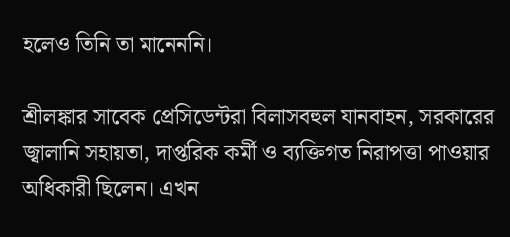হলেও তিনি তা মানেননি।

শ্রীলঙ্কার সাবেক প্রেসিডেন্টরা বিলাসবহুল যানবাহন, সরকারের জ্বালানি সহায়তা, দাপ্তরিক কর্মী ও ব্যক্তিগত নিরাপত্তা পাওয়ার অধিকারী ছিলেন। এখন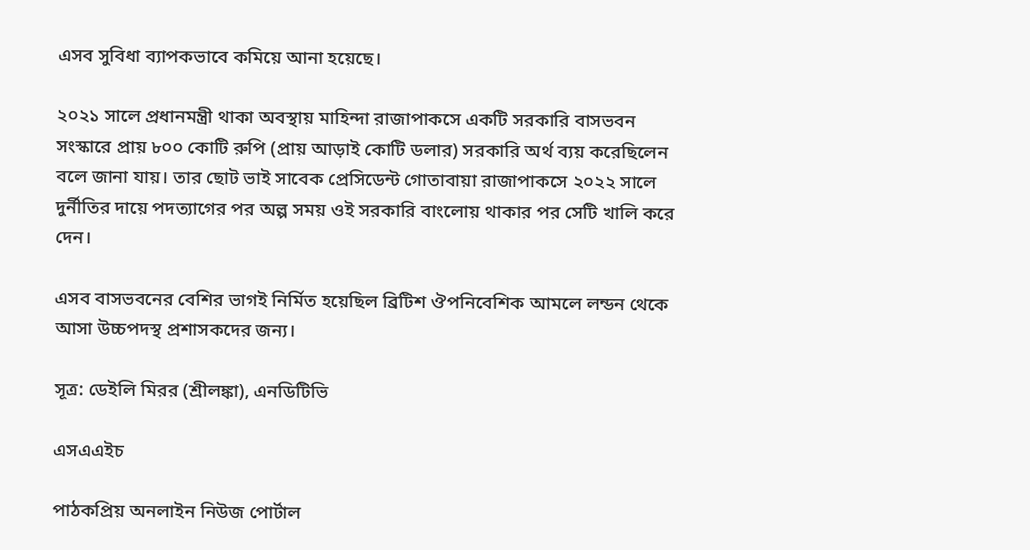এসব সুবিধা ব্যাপকভাবে কমিয়ে আনা হয়েছে।

২০২১ সালে প্রধানমন্ত্রী থাকা অবস্থায় মাহিন্দা রাজাপাকসে একটি সরকারি বাসভবন সংস্কারে প্রায় ৮০০ কোটি রুপি (প্রায় আড়াই কোটি ডলার) সরকারি অর্থ ব্যয় করেছিলেন বলে জানা যায়। তার ছোট ভাই সাবেক প্রেসিডেন্ট গোতাবায়া রাজাপাকসে ২০২২ সালে দুর্নীতির দায়ে পদত্যাগের পর অল্প সময় ওই সরকারি বাংলোয় থাকার পর সেটি খালি করে দেন।

এসব বাসভবনের বেশির ভাগই নির্মিত হয়েছিল ব্রিটিশ ঔপনিবেশিক আমলে লন্ডন থেকে আসা উচ্চপদস্থ প্রশাসকদের জন্য।

সূত্র: ডেইলি মিরর (শ্রীলঙ্কা), এনডিটিভি

এসএএইচ

পাঠকপ্রিয় অনলাইন নিউজ পোর্টাল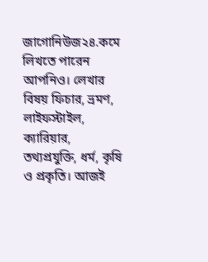জাগোনিউজ২৪.কমে লিখতে পারেন আপনিও। লেখার বিষয় ফিচার, ভ্রমণ, লাইফস্টাইল, ক্যারিয়ার, তথ্যপ্রযুক্তি, ধর্ম, কৃষি ও প্রকৃতি। আজই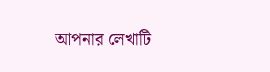আপনার লেখাটি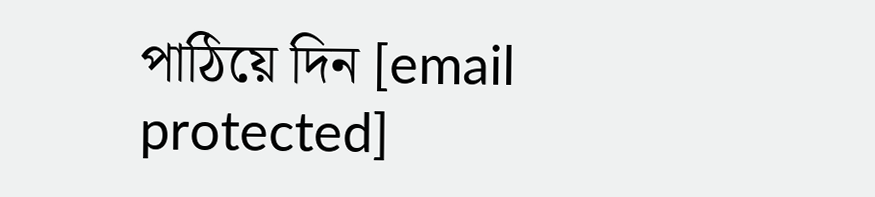পাঠিয়ে দিন [email protected]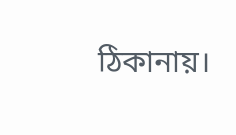ঠিকানায়।